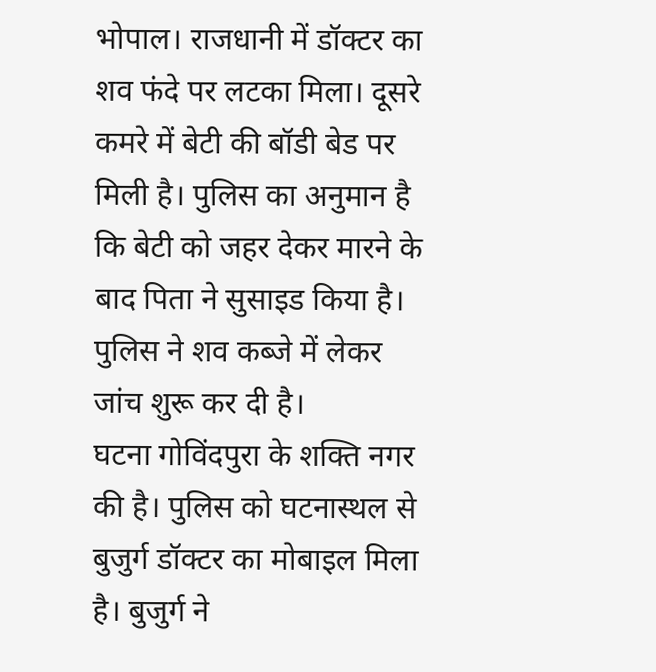भोपाल। राजधानी में डॉक्टर का शव फंदे पर लटका मिला। दूसरे कमरे में बेटी की बॉडी बेड पर मिली है। पुलिस का अनुमान है कि बेटी को जहर देकर मारने के बाद पिता ने सुसाइड किया है। पुलिस ने शव कब्जे में लेकर जांच शुरू कर दी है।
घटना गोविंदपुरा के शक्ति नगर की है। पुलिस को घटनास्थल से बुजुर्ग डॉक्टर का मोबाइल मिला है। बुजुर्ग ने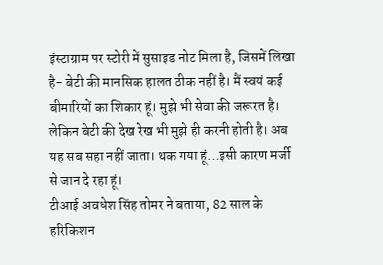इंस्टाग्राम पर स्टोरी में सुसाइड नोट मिला है, जिसमें लिखा है- बेटी की मानसिक हालत ठीक नहीं है। मैं स्वयं कई बीमारियों का शिकार हूं। मुझे भी सेवा की जरूरत है। लेकिन बेटी की देख रेख भी मुझे ही करनी होती है। अब यह सब सहा नहीं जाता। थक गया हूं…इसी कारण मर्जी से जान दे रहा हूं।
टीआई अवधेश सिंह तोमर ने बताया, 82 साल के हरिकिशन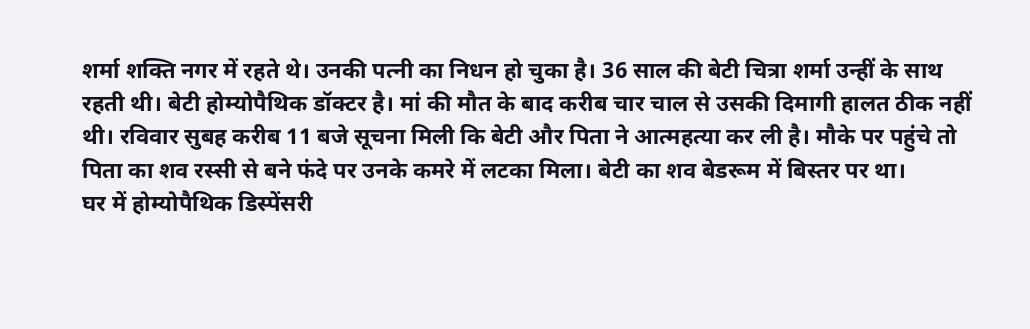शर्मा शक्ति नगर में रहते थे। उनकी पत्नी का निधन हो चुका है। 36 साल की बेटी चित्रा शर्मा उन्हीं के साथ रहती थी। बेटी होम्योपैथिक डॉक्टर है। मां की मौत के बाद करीब चार चाल से उसकी दिमागी हालत ठीक नहीं थी। रविवार सुबह करीब 11 बजे सूचना मिली कि बेटी और पिता ने आत्महत्या कर ली है। मौके पर पहुंचे तो पिता का शव रस्सी से बने फंदे पर उनके कमरे में लटका मिला। बेटी का शव बेडरूम में बिस्तर पर था।
घर में होम्योपैथिक डिस्पेंसरी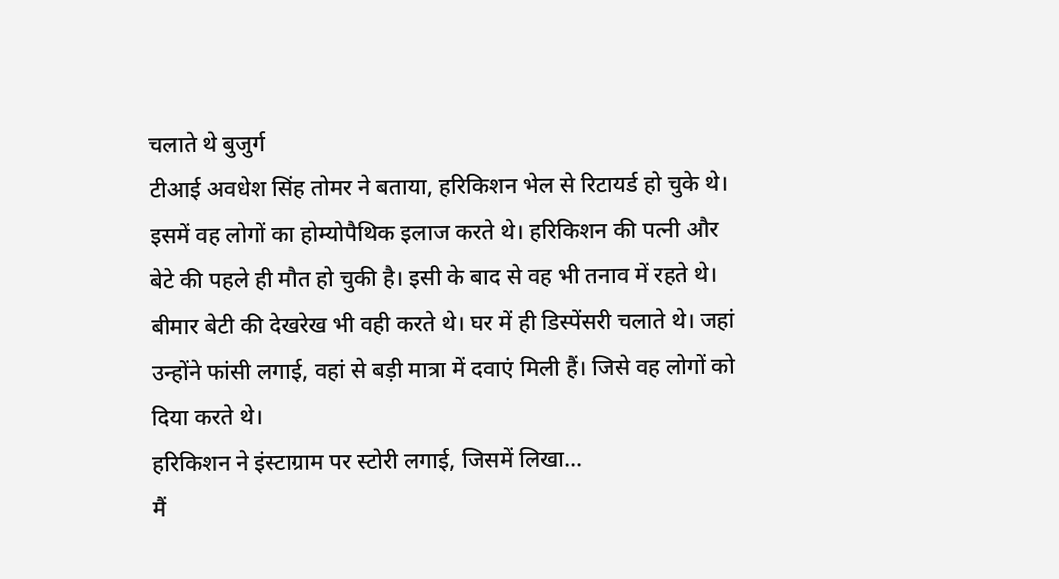चलाते थे बुजुर्ग
टीआई अवधेश सिंह तोमर ने बताया, हरिकिशन भेल से रिटायर्ड हो चुके थे। इसमें वह लोगों का होम्योपैथिक इलाज करते थे। हरिकिशन की पत्नी और बेटे की पहले ही मौत हो चुकी है। इसी के बाद से वह भी तनाव में रहते थे। बीमार बेटी की देखरेख भी वही करते थे। घर में ही डिस्पेंसरी चलाते थे। जहां उन्होंने फांसी लगाई, वहां से बड़ी मात्रा में दवाएं मिली हैं। जिसे वह लोगों को दिया करते थे।
हरिकिशन ने इंस्टाग्राम पर स्टोरी लगाई, जिसमें लिखा…
मैं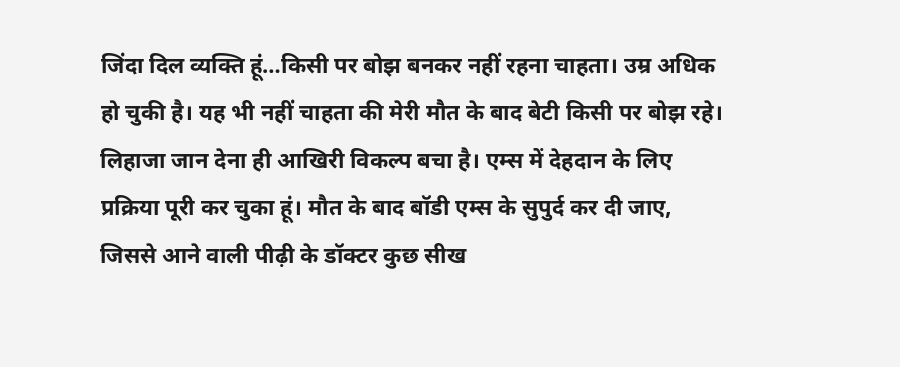जिंदा दिल व्यक्ति हूं…किसी पर बोझ बनकर नहीं रहना चाहता। उम्र अधिक हो चुकी है। यह भी नहीं चाहता की मेरी मौत के बाद बेटी किसी पर बोझ रहे। लिहाजा जान देना ही आखिरी विकल्प बचा है। एम्स में देहदान के लिए प्रक्रिया पूरी कर चुका हूं। मौत के बाद बॉडी एम्स के सुपुर्द कर दी जाए, जिससे आने वाली पीढ़ी के डॉक्टर कुछ सीख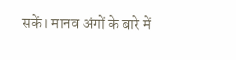सकें। मानव अंगों के बारे में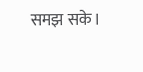समझ सके।